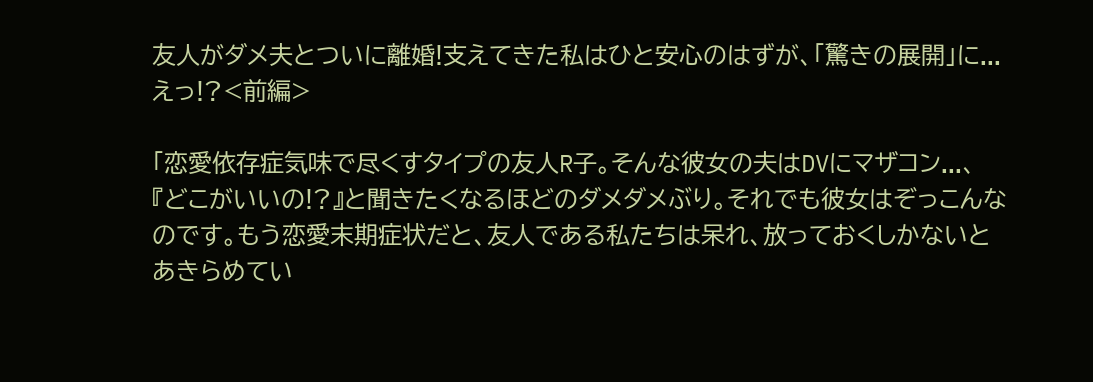友人がダメ夫とついに離婚!支えてきた私はひと安心のはずが、「驚きの展開」に...えっ!?<前編>

「恋愛依存症気味で尽くすタイプの友人R子。そんな彼女の夫はDVにマザコン...、『どこがいいの!?』と聞きたくなるほどのダメダメぶり。それでも彼女はぞっこんなのです。もう恋愛末期症状だと、友人である私たちは呆れ、放っておくしかないとあきらめてい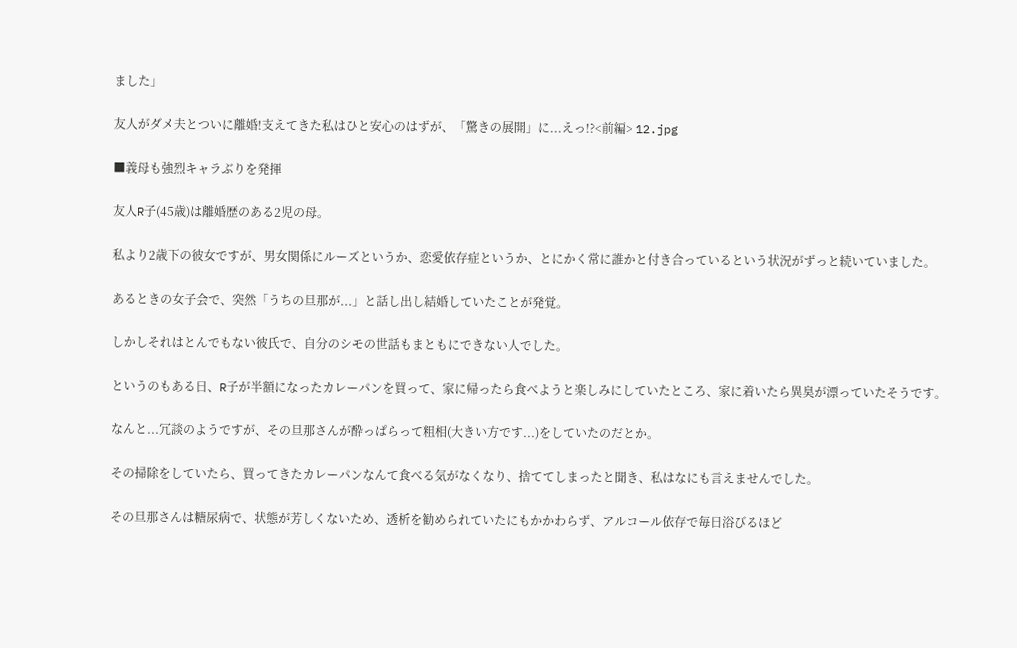ました」

友人がダメ夫とついに離婚!支えてきた私はひと安心のはずが、「驚きの展開」に...えっ!?<前編> 12.jpg

■義母も強烈キャラぶりを発揮

友人R子(45歳)は離婚歴のある2児の母。

私より2歳下の彼女ですが、男女関係にルーズというか、恋愛依存症というか、とにかく常に誰かと付き合っているという状況がずっと続いていました。

あるときの女子会で、突然「うちの旦那が...」と話し出し結婚していたことが発覚。

しかしそれはとんでもない彼氏で、自分のシモの世話もまともにできない人でした。

というのもある日、R子が半額になったカレーパンを買って、家に帰ったら食べようと楽しみにしていたところ、家に着いたら異臭が漂っていたそうです。

なんと...冗談のようですが、その旦那さんが酔っぱらって粗相(大きい方です...)をしていたのだとか。

その掃除をしていたら、買ってきたカレーパンなんて食べる気がなくなり、捨ててしまったと聞き、私はなにも言えませんでした。

その旦那さんは糖尿病で、状態が芳しくないため、透析を勧められていたにもかかわらず、アルコール依存で毎日浴びるほど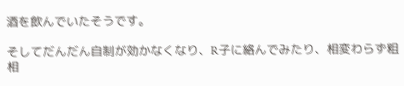酒を飲んでいたそうです。

そしてだんだん自制が効かなくなり、R子に絡んでみたり、相変わらず粗相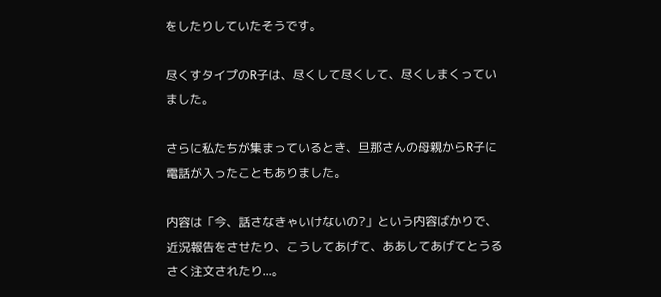をしたりしていたそうです。

尽くすタイプのR子は、尽くして尽くして、尽くしまくっていました。

さらに私たちが集まっているとき、旦那さんの母親からR子に電話が入ったこともありました。

内容は「今、話さなきゃいけないの?」という内容ばかりで、近況報告をさせたり、こうしてあげて、ああしてあげてとうるさく注文されたり...。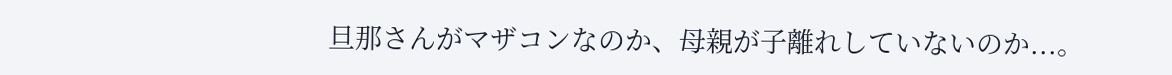旦那さんがマザコンなのか、母親が子離れしていないのか...。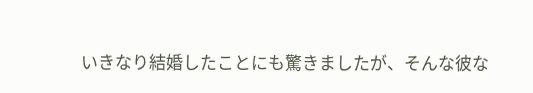いきなり結婚したことにも驚きましたが、そんな彼な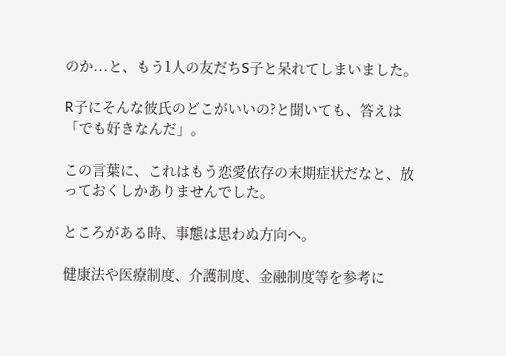のか...と、もう1人の友だちS子と呆れてしまいました。

R子にそんな彼氏のどこがいいの?と聞いても、答えは「でも好きなんだ」。

この言葉に、これはもう恋愛依存の末期症状だなと、放っておくしかありませんでした。

ところがある時、事態は思わぬ方向へ。

健康法や医療制度、介護制度、金融制度等を参考に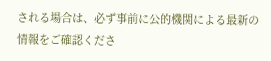される場合は、必ず事前に公的機関による最新の情報をご確認くださ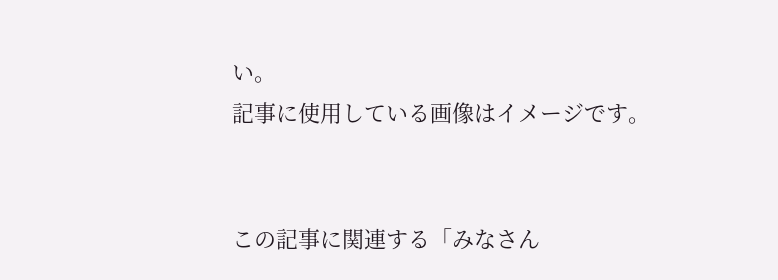い。
記事に使用している画像はイメージです。


この記事に関連する「みなさん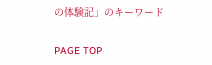の体験記」のキーワード

PAGE TOP